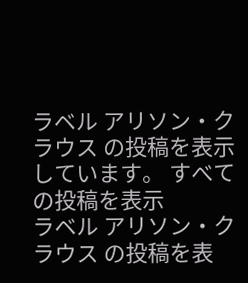ラベル アリソン・クラウス の投稿を表示しています。 すべての投稿を表示
ラベル アリソン・クラウス の投稿を表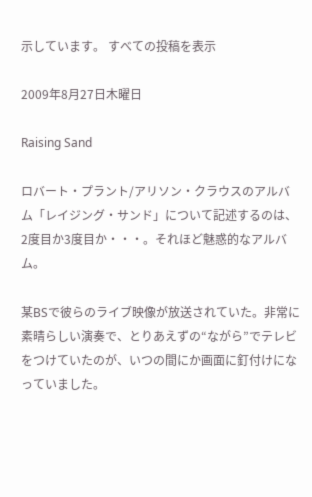示しています。 すべての投稿を表示

2009年8月27日木曜日

Raising Sand

ロバート・プラント/アリソン・クラウスのアルバム「レイジング・サンド」について記述するのは、2度目か3度目か・・・。それほど魅惑的なアルバム。

某BSで彼らのライブ映像が放送されていた。非常に素晴らしい演奏で、とりあえずの“ながら”でテレビをつけていたのが、いつの間にか画面に釘付けになっていました。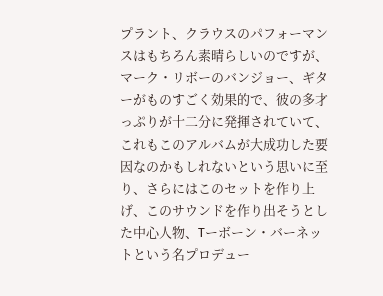プラント、クラウスのパフォーマンスはもちろん素晴らしいのですが、マーク・リボーのバンジョー、ギターがものすごく効果的で、彼の多才っぷりが十二分に発揮されていて、これもこのアルバムが大成功した要因なのかもしれないという思いに至り、さらにはこのセットを作り上げ、このサウンドを作り出そうとした中心人物、Tーボーン・バーネットという名プロデュー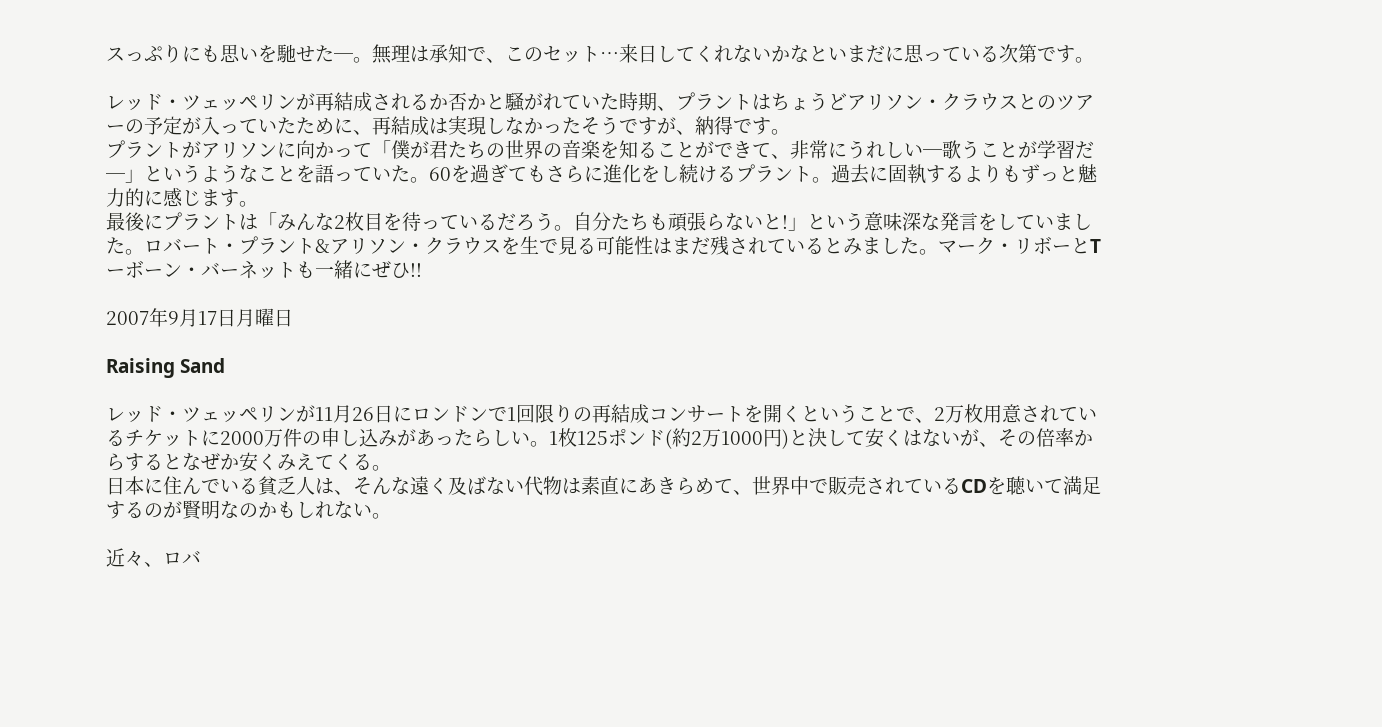スっぷりにも思いを馳せた─。無理は承知で、このセット…来日してくれないかなといまだに思っている次第です。

レッド・ツェッペリンが再結成されるか否かと騒がれていた時期、プラントはちょうどアリソン・クラウスとのツアーの予定が入っていたために、再結成は実現しなかったそうですが、納得です。
プラントがアリソンに向かって「僕が君たちの世界の音楽を知ることができて、非常にうれしい─歌うことが学習だ─」というようなことを語っていた。60を過ぎてもさらに進化をし続けるプラント。過去に固執するよりもずっと魅力的に感じます。
最後にプラントは「みんな2枚目を待っているだろう。自分たちも頑張らないと!」という意味深な発言をしていました。ロバート・プラント&アリソン・クラウスを生で見る可能性はまだ残されているとみました。マーク・リボーとTーボーン・バーネットも一緒にぜひ!!

2007年9月17日月曜日

Raising Sand

レッド・ツェッペリンが11月26日にロンドンで1回限りの再結成コンサートを開くということで、2万枚用意されているチケットに2000万件の申し込みがあったらしい。1枚125ポンド(約2万1000円)と決して安くはないが、その倍率からするとなぜか安くみえてくる。
日本に住んでいる貧乏人は、そんな遠く及ばない代物は素直にあきらめて、世界中で販売されているCDを聴いて満足するのが賢明なのかもしれない。

近々、ロバ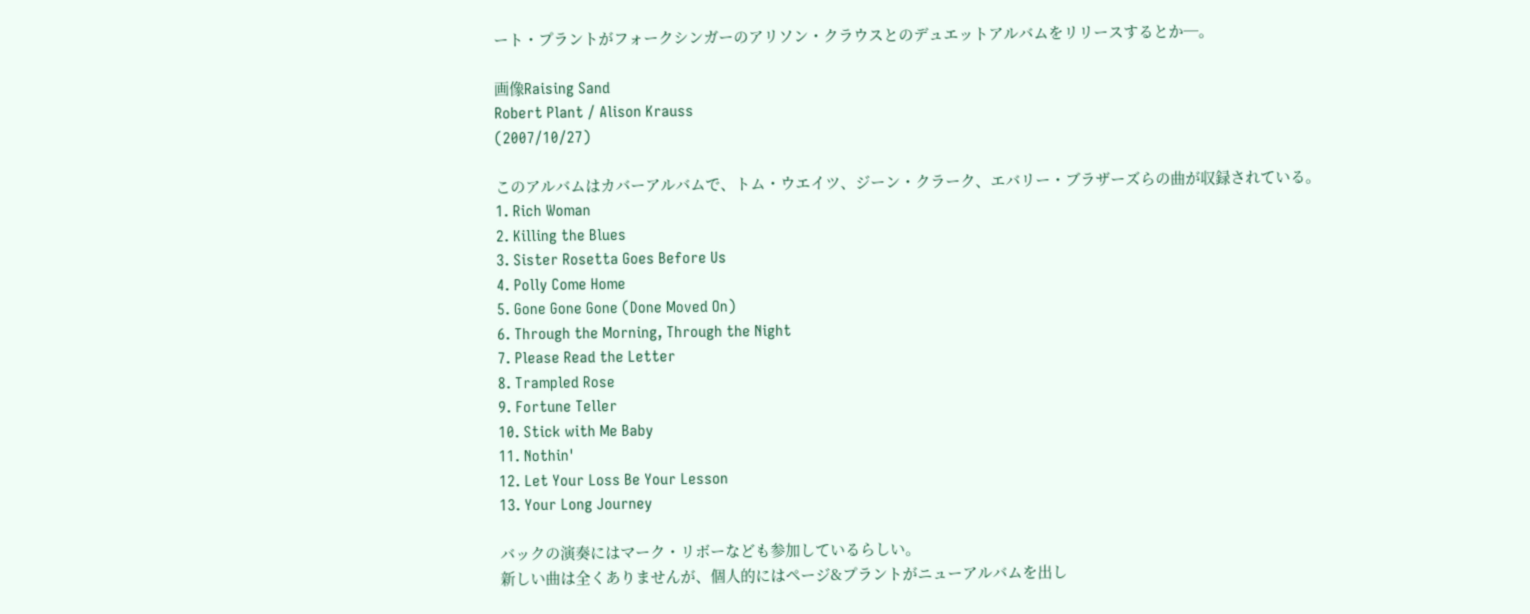ート・プラントがフォークシンガーのアリソン・クラウスとのデュエットアルバムをリリースするとか─。

画像Raising Sand
Robert Plant / Alison Krauss
(2007/10/27)

このアルバムはカバーアルバムで、トム・ウエイツ、ジーン・クラーク、エバリー・ブラザーズらの曲が収録されている。
1. Rich Woman
2. Killing the Blues
3. Sister Rosetta Goes Before Us
4. Polly Come Home
5. Gone Gone Gone (Done Moved On)
6. Through the Morning, Through the Night
7. Please Read the Letter
8. Trampled Rose
9. Fortune Teller
10. Stick with Me Baby
11. Nothin'
12. Let Your Loss Be Your Lesson
13. Your Long Journey

バックの演奏にはマーク・リボーなども参加しているらしい。
新しい曲は全くありませんが、個人的にはページ&プラントがニューアルバムを出し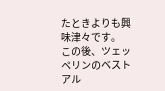たときよりも興味津々です。
この後、ツェッペリンのベストアル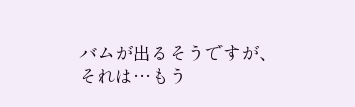バムが出るそうですが、それは…もう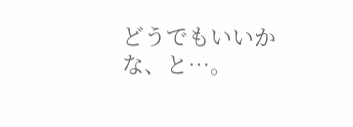どうでもいいかな、と…。